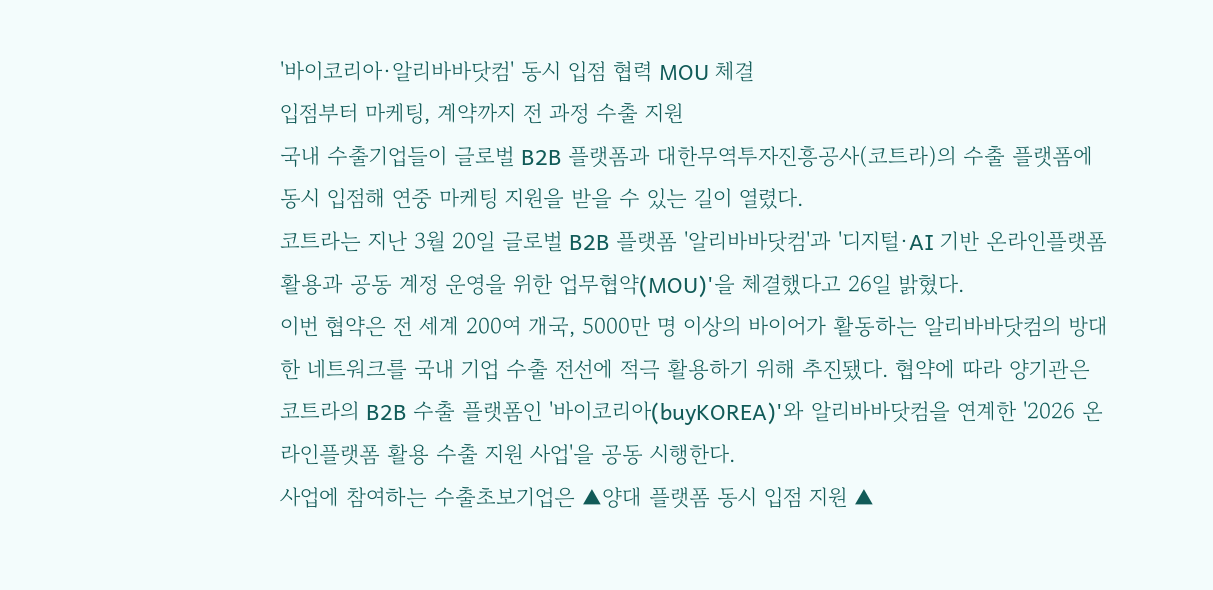'바이코리아·알리바바닷컴' 동시 입점 협력 MOU 체결
입점부터 마케팅, 계약까지 전 과정 수출 지원
국내 수출기업들이 글로벌 B2B 플랫폼과 대한무역투자진흥공사(코트라)의 수출 플랫폼에 동시 입점해 연중 마케팅 지원을 받을 수 있는 길이 열렸다.
코트라는 지난 3월 20일 글로벌 B2B 플랫폼 '알리바바닷컴'과 '디지털·AI 기반 온라인플랫폼 활용과 공동 계정 운영을 위한 업무협약(MOU)'을 체결했다고 26일 밝혔다.
이번 협약은 전 세계 200여 개국, 5000만 명 이상의 바이어가 활동하는 알리바바닷컴의 방대한 네트워크를 국내 기업 수출 전선에 적극 활용하기 위해 추진됐다. 협약에 따라 양기관은 코트라의 B2B 수출 플랫폼인 '바이코리아(buyKOREA)'와 알리바바닷컴을 연계한 '2026 온라인플랫폼 활용 수출 지원 사업'을 공동 시행한다.
사업에 참여하는 수출초보기업은 ▲양대 플랫폼 동시 입점 지원 ▲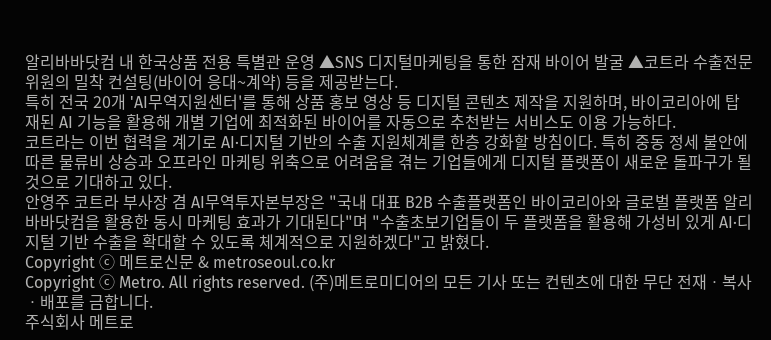알리바바닷컴 내 한국상품 전용 특별관 운영 ▲SNS 디지털마케팅을 통한 잠재 바이어 발굴 ▲코트라 수출전문위원의 밀착 컨설팅(바이어 응대~계약) 등을 제공받는다.
특히 전국 20개 'AI무역지원센터'를 통해 상품 홍보 영상 등 디지털 콘텐츠 제작을 지원하며, 바이코리아에 탑재된 AI 기능을 활용해 개별 기업에 최적화된 바이어를 자동으로 추천받는 서비스도 이용 가능하다.
코트라는 이번 협력을 계기로 AI·디지털 기반의 수출 지원체계를 한층 강화할 방침이다. 특히 중동 정세 불안에 따른 물류비 상승과 오프라인 마케팅 위축으로 어려움을 겪는 기업들에게 디지털 플랫폼이 새로운 돌파구가 될 것으로 기대하고 있다.
안영주 코트라 부사장 겸 AI무역투자본부장은 "국내 대표 B2B 수출플랫폼인 바이코리아와 글로벌 플랫폼 알리바바닷컴을 활용한 동시 마케팅 효과가 기대된다"며 "수출초보기업들이 두 플랫폼을 활용해 가성비 있게 AI·디지털 기반 수출을 확대할 수 있도록 체계적으로 지원하겠다"고 밝혔다.
Copyright ⓒ 메트로신문 & metroseoul.co.kr
Copyright ⓒ Metro. All rights reserved. (주)메트로미디어의 모든 기사 또는 컨텐츠에 대한 무단 전재ㆍ복사ㆍ배포를 금합니다.
주식회사 메트로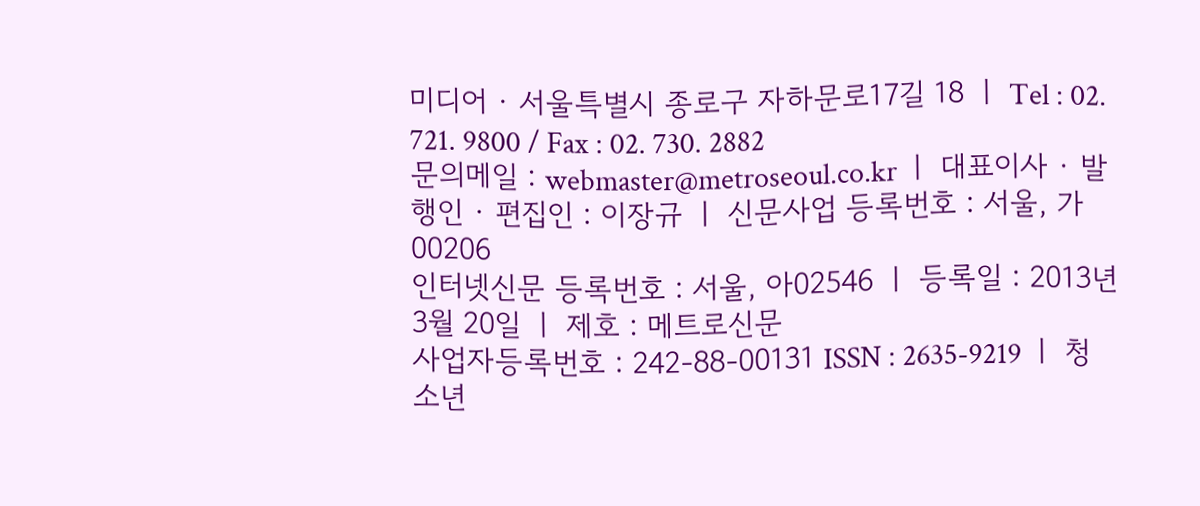미디어 · 서울특별시 종로구 자하문로17길 18 ㅣ Tel : 02. 721. 9800 / Fax : 02. 730. 2882
문의메일 : webmaster@metroseoul.co.kr ㅣ 대표이사 · 발행인 · 편집인 : 이장규 ㅣ 신문사업 등록번호 : 서울, 가00206
인터넷신문 등록번호 : 서울, 아02546 ㅣ 등록일 : 2013년 3월 20일 ㅣ 제호 : 메트로신문
사업자등록번호 : 242-88-00131 ISSN : 2635-9219 ㅣ 청소년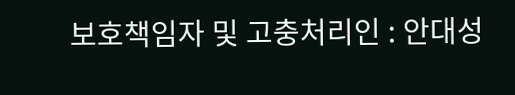보호책임자 및 고충처리인 : 안대성